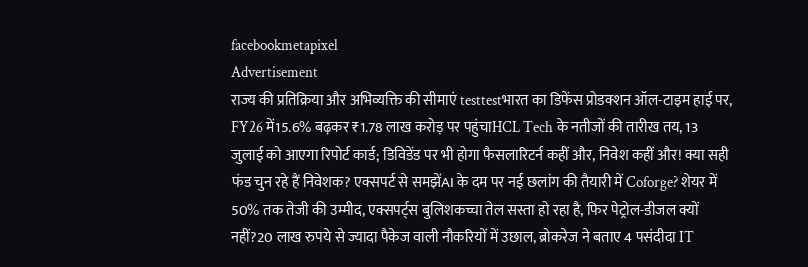facebookmetapixel
Advertisement
राज्य की प्रतिक्रिया और अभिव्यक्ति की सीमाएं testtestभारत का डिफेंस प्रोडक्शन ऑल-टाइम हाई पर, FY26 में15.6% बढ़कर ₹1.78 लाख करोड़ पर पहुंचाHCL Tech के नतीजों की तारीख तय, 13 जुलाई को आएगा रिपोर्ट कार्ड; डिविडेंड पर भी होगा फैसलारिटर्न कहीं और, निवेश कहीं और! क्या सही फंड चुन रहे हैं निवेशक? एक्सपर्ट से समझेंAI के दम पर नई छलांग की तैयारी में Coforge? शेयर में 50% तक तेजी की उम्मीद, एक्सपर्ट्स बुलिशकच्चा तेल सस्ता हो रहा है, फिर पेट्रोल-डीजल क्यों नहीं?20 लाख रुपये से ज्यादा पैकेज वाली नौकरियों में उछाल, ब्रोकरेज ने बताए 4 पसंदीदा IT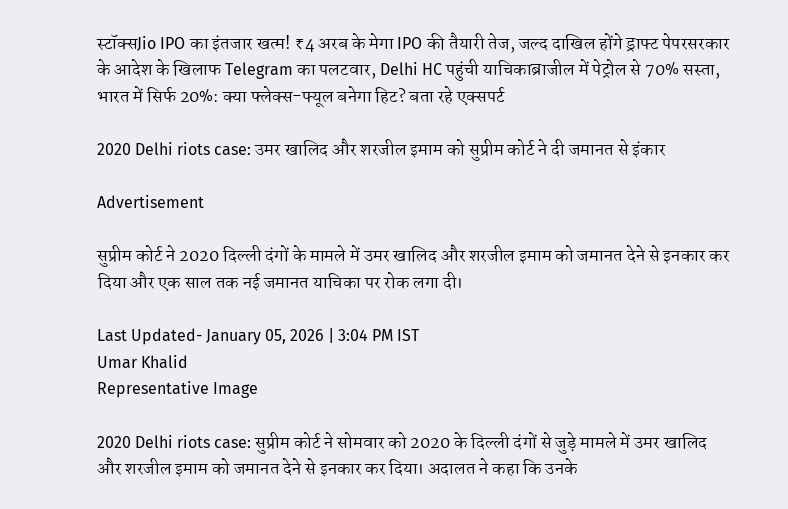स्टॉक्सJio IPO का इंतजार खत्म! ₹4 अरब के मेगा IPO की तैयारी तेज, जल्द दाखिल होंगे ड्राफ्ट पेपरसरकार के आदेश के खिलाफ Telegram का पलटवार, Delhi HC पहुंची याचिकाब्राजील में पेट्रोल से 70% सस्ता, भारत में सिर्फ 20%: क्या फ्लेक्स-फ्यूल बनेगा हिट? बता रहे एक्सपर्ट

2020 Delhi riots case: उमर खालिद और शरजील इमाम को सुप्रीम कोर्ट ने दी जमानत से इंकार

Advertisement

सुप्रीम कोर्ट ने 2020 दिल्ली दंगों के मामले में उमर खालिद और शरजील इमाम को जमानत देने से इनकार कर दिया और एक साल तक नई जमानत याचिका पर रोक लगा दी।

Last Updated- January 05, 2026 | 3:04 PM IST
Umar Khalid
Representative Image

2020 Delhi riots case: सुप्रीम कोर्ट ने सोमवार को 2020 के दिल्ली दंगों से जुड़े मामले में उमर खालिद और शरजील इमाम को जमानत देने से इनकार कर दिया। अदालत ने कहा कि उनके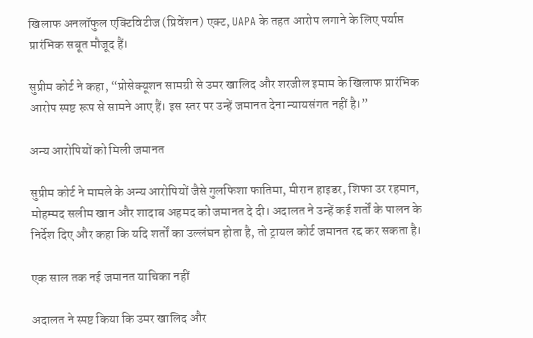खिलाफ अनलॉफुल एक्टिविटीज (प्रिवेंशन) एक्ट, UAPA के तहत आरोप लगाने के लिए पर्याप्त प्रारंभिक सबूत मौजूद हैं।

सुप्रीम कोर्ट ने कहा, “प्रोसेक्यूशन सामग्री से उमर खालिद और शरजील इमाम के खिलाफ प्रारंभिक आरोप स्पष्ट रूप से सामने आए हैं। इस स्तर पर उन्हें जमानत देना न्यायसंगत नहीं है।”

अन्य आरोपियों को मिली जमानत

सुप्रीम कोर्ट ने मामले के अन्य आरोपियों जैसे गुलफिशा फातिमा, मीरान हाइडर, शिफा उर रहमान, मोहम्मद सलीम खान और शादाब अहमद को जमानत दे दी। अदालत ने उन्हें कई शर्तों के पालन के निर्देश दिए और कहा कि यदि शर्तों का उल्लंघन होता है, तो ट्रायल कोर्ट जमानत रद्द कर सकता है।

एक साल तक नई जमानत याचिका नहीं

अदालत ने स्पष्ट किया कि उमर खालिद और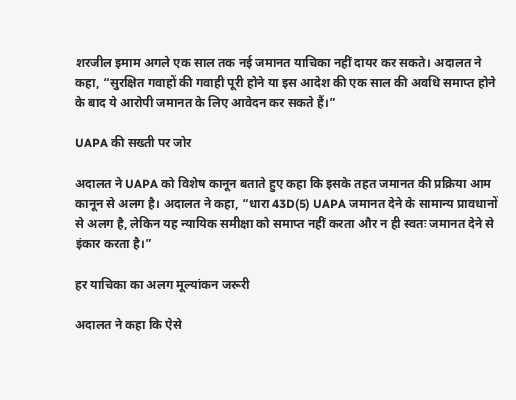शरजील इमाम अगले एक साल तक नई जमानत याचिका नहीं दायर कर सकते। अदालत ने कहा, “सुरक्षित गवाहों की गवाही पूरी होने या इस आदेश की एक साल की अवधि समाप्त होने के बाद ये आरोपी जमानत के लिए आवेदन कर सकते हैं।”

UAPA की सख्ती पर जोर

अदालत ने UAPA को विशेष कानून बताते हुए कहा कि इसके तहत जमानत की प्रक्रिया आम कानून से अलग है। अदालत ने कहा, “धारा 43D(5) UAPA जमानत देने के सामान्य प्रावधानों से अलग है, लेकिन यह न्यायिक समीक्षा को समाप्त नहीं करता और न ही स्वतः जमानत देने से इंकार करता है।”

हर याचिका का अलग मूल्यांकन जरूरी

अदालत ने कहा कि ऐसे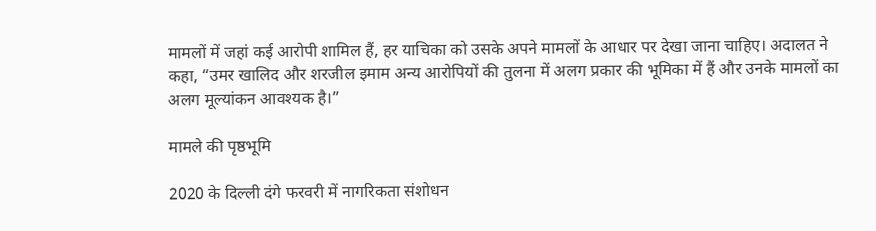मामलों में जहां कई आरोपी शामिल हैं, हर याचिका को उसके अपने मामलों के आधार पर देखा जाना चाहिए। अदालत ने कहा, “उमर खालिद और शरजील इमाम अन्य आरोपियों की तुलना में अलग प्रकार की भूमिका में हैं और उनके मामलों का अलग मूल्यांकन आवश्यक है।”

मामले की पृष्ठभूमि

2020 के दिल्ली दंगे फरवरी में नागरिकता संशोधन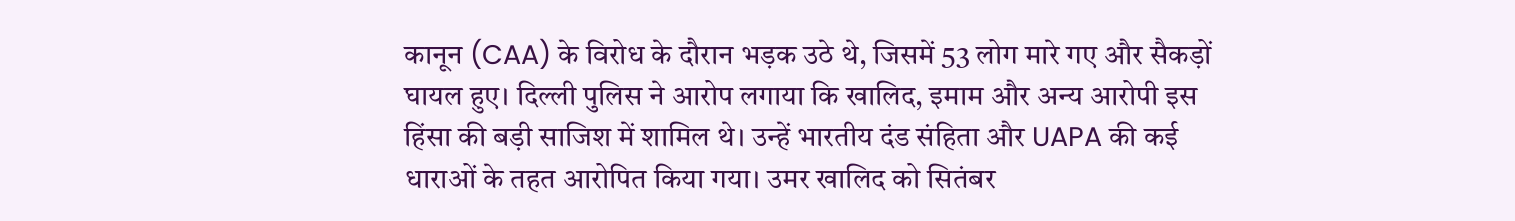कानून (CAA) के विरोध के दौरान भड़क उठे थे, जिसमें 53 लोग मारे गए और सैकड़ों घायल हुए। दिल्ली पुलिस ने आरोप लगाया कि खालिद, इमाम और अन्य आरोपी इस हिंसा की बड़ी साजिश में शामिल थे। उन्हें भारतीय दंड संहिता और UAPA की कई धाराओं के तहत आरोपित किया गया। उमर खालिद को सितंबर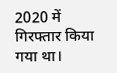2020 में गिरफ्तार किया गया था।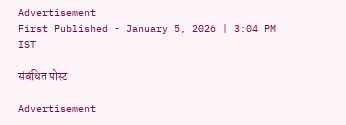Advertisement
First Published - January 5, 2026 | 3:04 PM IST

संबंधित पोस्ट

Advertisement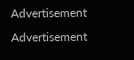Advertisement
Advertisement